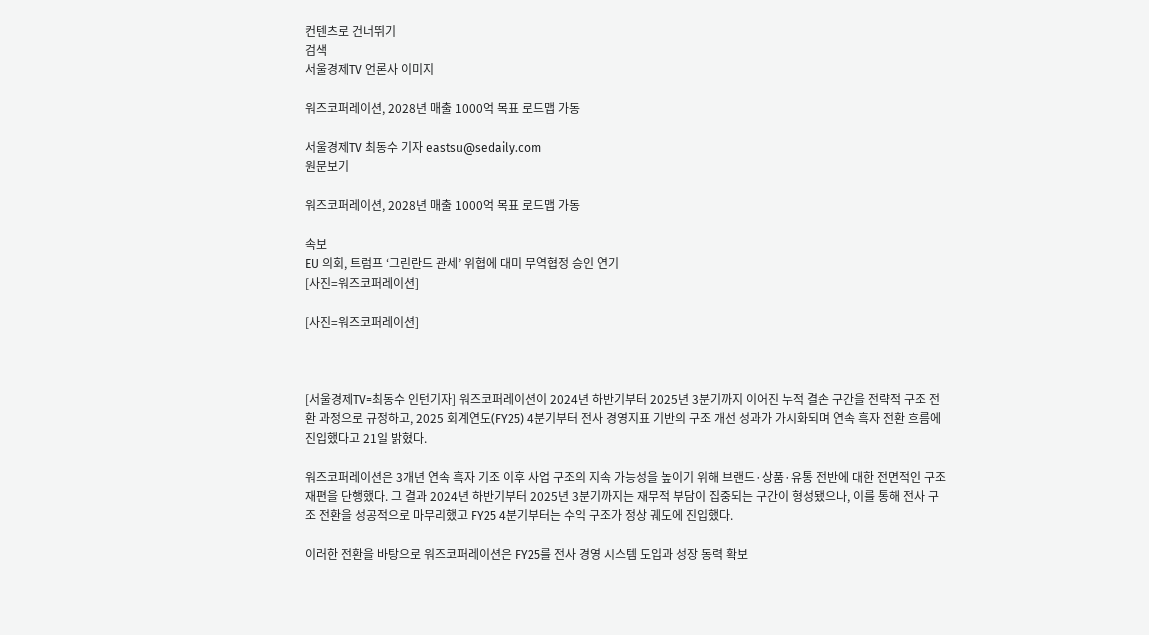컨텐츠로 건너뛰기
검색
서울경제TV 언론사 이미지

워즈코퍼레이션, 2028년 매출 1000억 목표 로드맵 가동

서울경제TV 최동수 기자 eastsu@sedaily.com
원문보기

워즈코퍼레이션, 2028년 매출 1000억 목표 로드맵 가동

속보
EU 의회, 트럼프 ‘그린란드 관세’ 위협에 대미 무역협정 승인 연기
[사진=워즈코퍼레이션]

[사진=워즈코퍼레이션]



[서울경제TV=최동수 인턴기자] 워즈코퍼레이션이 2024년 하반기부터 2025년 3분기까지 이어진 누적 결손 구간을 전략적 구조 전환 과정으로 규정하고, 2025 회계연도(FY25) 4분기부터 전사 경영지표 기반의 구조 개선 성과가 가시화되며 연속 흑자 전환 흐름에 진입했다고 21일 밝혔다.

워즈코퍼레이션은 3개년 연속 흑자 기조 이후 사업 구조의 지속 가능성을 높이기 위해 브랜드·상품·유통 전반에 대한 전면적인 구조 재편을 단행했다. 그 결과 2024년 하반기부터 2025년 3분기까지는 재무적 부담이 집중되는 구간이 형성됐으나, 이를 통해 전사 구조 전환을 성공적으로 마무리했고 FY25 4분기부터는 수익 구조가 정상 궤도에 진입했다.

이러한 전환을 바탕으로 워즈코퍼레이션은 FY25를 전사 경영 시스템 도입과 성장 동력 확보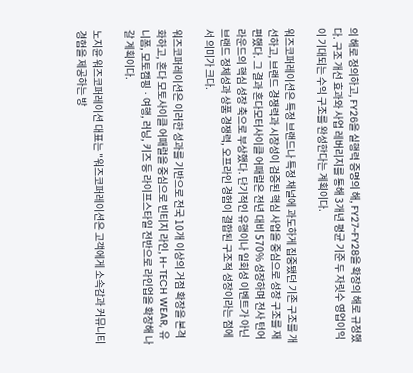의 해로 정의하고, FY26을 실행력 증명의 해, FY27~FY28을 확장의 해로 규정했다. 구조 개선 효과와 사업 레버리지를 통해 3개년 평균 기준 두 자릿수 영업이익이 기대되는 수익 구조를 완성한다는 계획이다.

워즈코퍼레이션은 특정 브랜드나 특정 채널에 과도하게 집중됐던 기존 구조를 개선하고, 브랜드 경쟁력과 시장성이 검증된 핵심 사업을 중심으로 성장 구조를 재편했다. 그 결과 혼다모터사이클 어패럴은 전년 대비 570% 성장하며 전사 턴어라운드의 핵심 성장 축으로 부상했다. 단기적인 유행이나 일회성 이벤트가 아닌 브랜드 정체성과 상품 경쟁력, 오프라인 경험이 결합된 구조적 성장이라는 점에서 의미가 크다.

워즈코퍼레이션은 이러한 성과를 기반으로 전국 10개 이상의 거점 확장을 본격화하고, 혼다 모토사이클 어패럴을 중심으로 빈티지 라인, H-TECH WEAR, 유니폼, 모토캠핑ㆍ여행, 러닝, 키즈 등 라이프스타일 전반으로 라인업을 확장해 나갈 계획이다.

노지윤 워즈코퍼레이션 대표는 "워즈코퍼레이션은 고객에게 소속감과 커뮤니티 경험을 제공하는 방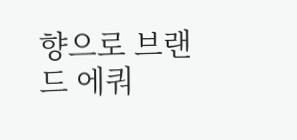향으로 브랜드 에쿼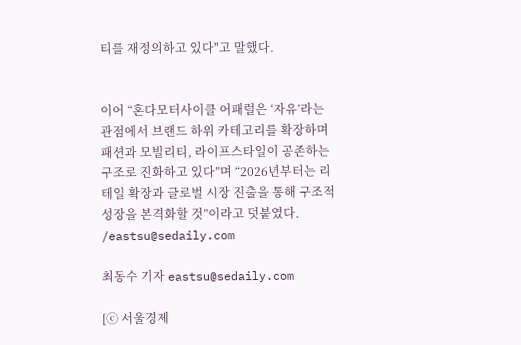티를 재정의하고 있다"고 말했다.


이어 “혼다모터사이클 어패럴은 ‘자유’라는 관점에서 브랜드 하위 카테고리를 확장하며 패션과 모빌리티, 라이프스타일이 공존하는 구조로 진화하고 있다”며 “2026년부터는 리테일 확장과 글로벌 시장 진출을 통해 구조적 성장을 본격화할 것”이라고 덧붙였다. /eastsu@sedaily.com

최동수 기자 eastsu@sedaily.com

[ⓒ 서울경제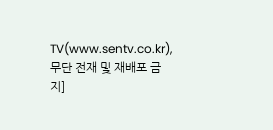TV(www.sentv.co.kr), 무단 전재 및 재배포 금지]